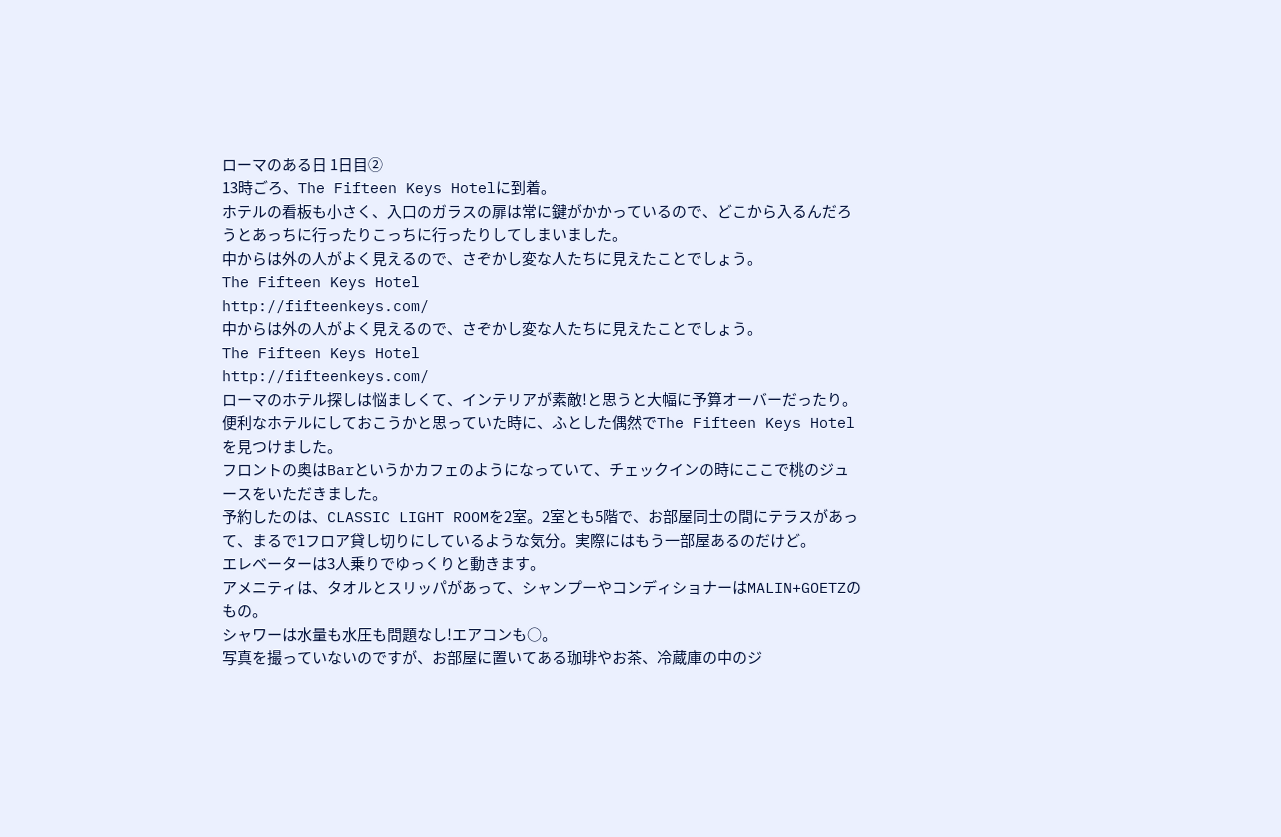ローマのある日 1日目②
13時ごろ、The Fifteen Keys Hotelに到着。
ホテルの看板も小さく、入口のガラスの扉は常に鍵がかかっているので、どこから入るんだろうとあっちに行ったりこっちに行ったりしてしまいました。
中からは外の人がよく見えるので、さぞかし変な人たちに見えたことでしょう。
The Fifteen Keys Hotel
http://fifteenkeys.com/
中からは外の人がよく見えるので、さぞかし変な人たちに見えたことでしょう。
The Fifteen Keys Hotel
http://fifteenkeys.com/
ローマのホテル探しは悩ましくて、インテリアが素敵!と思うと大幅に予算オーバーだったり。便利なホテルにしておこうかと思っていた時に、ふとした偶然でThe Fifteen Keys Hotelを見つけました。
フロントの奥はBarというかカフェのようになっていて、チェックインの時にここで桃のジュースをいただきました。
予約したのは、CLASSIC LIGHT ROOMを2室。2室とも5階で、お部屋同士の間にテラスがあって、まるで1フロア貸し切りにしているような気分。実際にはもう一部屋あるのだけど。
エレベーターは3人乗りでゆっくりと動きます。
アメニティは、タオルとスリッパがあって、シャンプーやコンディショナーはMALIN+GOETZのもの。
シャワーは水量も水圧も問題なし!エアコンも○。
写真を撮っていないのですが、お部屋に置いてある珈琲やお茶、冷蔵庫の中のジ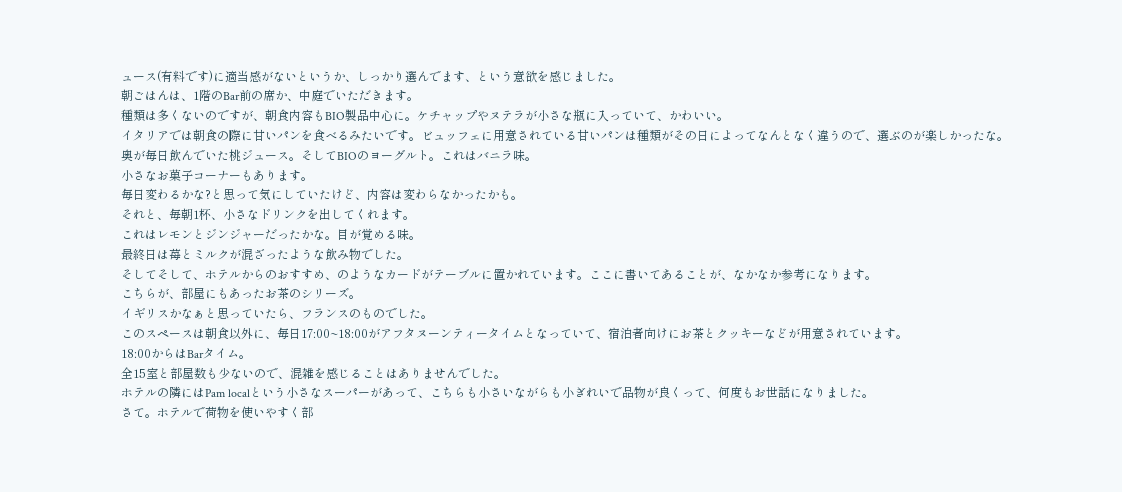ュース(有料です)に適当感がないというか、しっかり選んでます、という意欲を感じました。
朝ごはんは、1階のBar前の席か、中庭でいただきます。
種類は多くないのですが、朝食内容もBIO製品中心に。ケチャップやヌテラが小さな瓶に入っていて、かわいい。
イタリアでは朝食の際に甘いパンを食べるみたいです。ビュッフェに用意されている甘いパンは種類がその日によってなんとなく違うので、選ぶのが楽しかったな。
奥が毎日飲んでいた桃ジュース。そしてBIOのヨーグルト。これはバニラ味。
小さなお菓子コーナーもあります。
毎日変わるかな?と思って気にしていたけど、内容は変わらなかったかも。
それと、毎朝1杯、小さなドリンクを出してくれます。
これはレモンとジンジャーだったかな。目が覚める味。
最終日は苺とミルクが混ざったような飲み物でした。
そしてそして、ホテルからのおすすめ、のようなカードがテーブルに置かれています。ここに書いてあることが、なかなか参考になります。
こちらが、部屋にもあったお茶のシリーズ。
イギリスかなぁと思っていたら、フランスのものでした。
このスペースは朝食以外に、毎日17:00~18:00がアフタヌーンティータイムとなっていて、宿泊者向けにお茶とクッキーなどが用意されています。
18:00からはBarタイム。
全15室と部屋数も少ないので、混雑を感じることはありませんでした。
ホテルの隣にはPam localという小さなスーパーがあって、こちらも小さいながらも小ぎれいで品物が良くって、何度もお世話になりました。
さて。ホテルで荷物を使いやすく部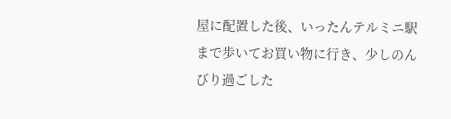屋に配置した後、いったんテルミニ駅まで歩いてお買い物に行き、少しのんびり過ごした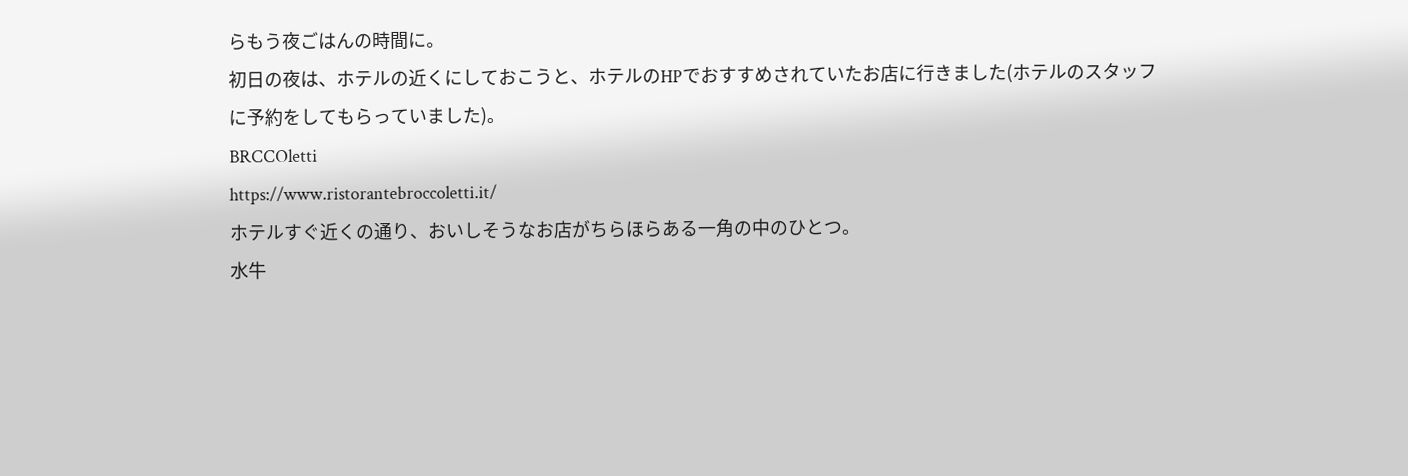らもう夜ごはんの時間に。
初日の夜は、ホテルの近くにしておこうと、ホテルのHPでおすすめされていたお店に行きました(ホテルのスタッフに予約をしてもらっていました)。
BRCCOletti
https://www.ristorantebroccoletti.it/
ホテルすぐ近くの通り、おいしそうなお店がちらほらある一角の中のひとつ。
水牛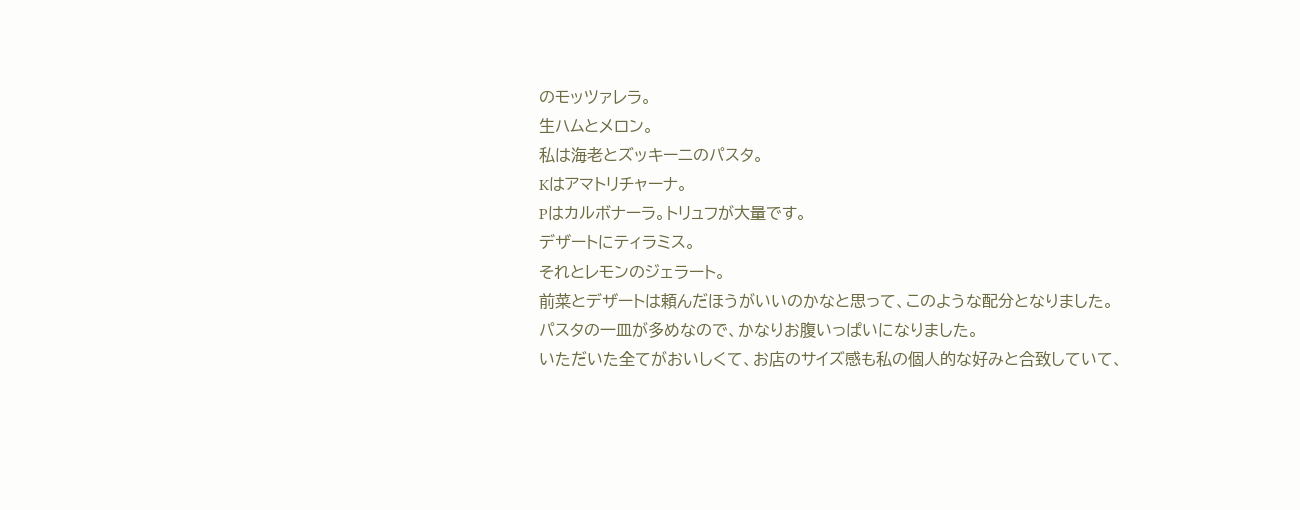のモッツァレラ。
生ハムとメロン。
私は海老とズッキーニのパスタ。
Kはアマトリチャーナ。
Pはカルボナーラ。トリュフが大量です。
デザートにティラミス。
それとレモンのジェラート。
前菜とデザートは頼んだほうがいいのかなと思って、このような配分となりました。
パスタの一皿が多めなので、かなりお腹いっぱいになりました。
いただいた全てがおいしくて、お店のサイズ感も私の個人的な好みと合致していて、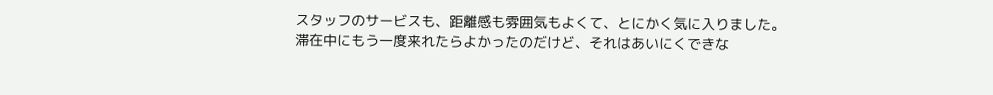スタッフのサービスも、距離感も雰囲気もよくて、とにかく気に入りました。
滞在中にもう一度来れたらよかったのだけど、それはあいにくできな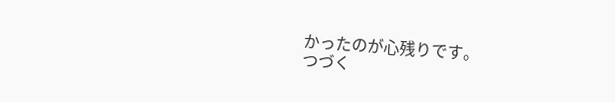かったのが心残りです。
つづく